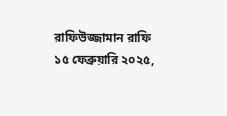রাফিউজ্জামান রাফি
১৫ ফেব্রুয়ারি ২০২৫,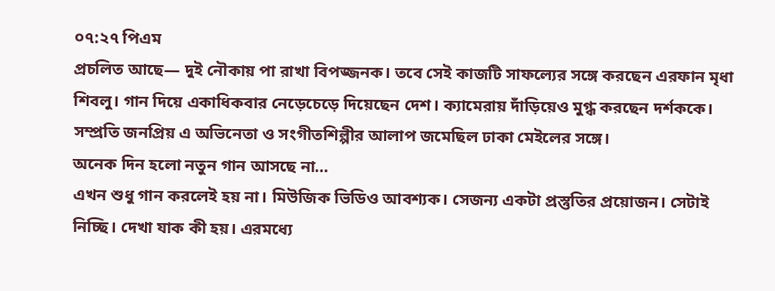০৭:২৭ পিএম
প্রচলিত আছে— দুই নৌকায় পা রাখা বিপজ্জনক। তবে সেই কাজটি সাফল্যের সঙ্গে করছেন এরফান মৃধা শিবলু। গান দিয়ে একাধিকবার নেড়েচেড়ে দিয়েছেন দেশ। ক্যামেরায় দাঁড়িয়েও মুগ্ধ করছেন দর্শককে। সম্প্রতি জনপ্রিয় এ অভিনেতা ও সংগীতশিল্পীর আলাপ জমেছিল ঢাকা মেইলের সঙ্গে।
অনেক দিন হলো নতুন গান আসছে না…
এখন শুধু গান করলেই হয় না। মিউজিক ভিডিও আবশ্যক। সেজন্য একটা প্রস্তুতির প্রয়োজন। সেটাই নিচ্ছি। দেখা যাক কী হয়। এরমধ্যে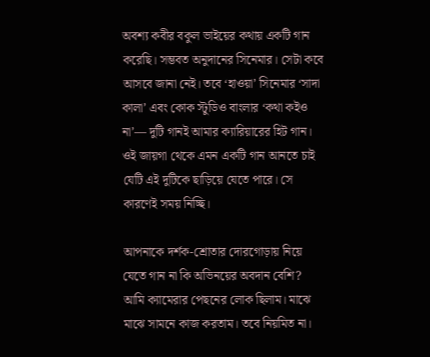অবশ্য কবীর বকুল ভাইয়ের কথায় একটি গান করেছি। সম্ভবত অনুদানের সিনেমার। সেটা কবে আসবে জানা নেই। তবে ‘হাওয়া’ সিনেমার ‘সাদা কালা’ এবং কোক স্টুডিও বাংলার ‘কথা কইও না’— দুটি গানই আমার ক্যারিয়ারের হিট গান। ওই জায়গা থেকে এমন একটি গান আনতে চাই যেটি এই দুটিকে ছাড়িয়ে যেতে পারে। সে কারণেই সময় নিচ্ছি।

আপনাকে দর্শক-শ্রোতার দোরগোড়ায় নিয়ে যেতে গান না কি অভিনয়ের অবদান বেশি?
আমি ক্যামেরার পেছনের লোক ছিলাম। মাঝে মাঝে সামনে কাজ করতাম। তবে নিয়মিত না।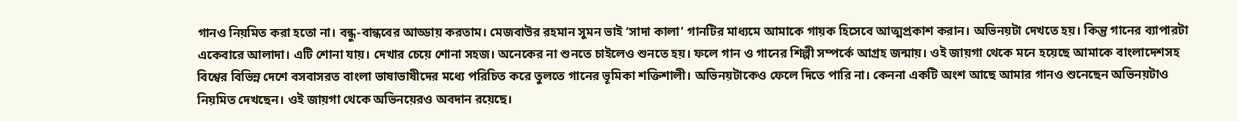গানও নিয়মিত করা হতো না। বন্ধু-বান্ধবের আড্ডায় করতাম। মেজবাউর রহমান সুমন ভাই ‘সাদা কালা’ গানটির মাধ্যমে আমাকে গায়ক হিসেবে আত্মপ্রকাশ করান। অভিনয়টা দেখতে হয়। কিন্তু গানের ব্যাপারটা একেবারে আলাদা। এটি শোনা যায়। দেখার চেয়ে শোনা সহজ। অনেকের না শুনতে চাইলেও শুনতে হয়। ফলে গান ও গানের শিল্পী সম্পর্কে আগ্রহ জন্মায়। ওই জায়গা থেকে মনে হয়েছে আমাকে বাংলাদেশসহ বিশ্বের বিভিন্ন দেশে বসবাসরত বাংলা ভাষাভাষীদের মধ্যে পরিচিত করে তুলতে গানের ভূমিকা শক্তিশালী। অভিনয়টাকেও ফেলে দিতে পারি না। কেননা একটি অংশ আছে আমার গানও শুনেছেন অভিনয়টাও নিয়মিত দেখছেন। ওই জায়গা থেকে অভিনয়েরও অবদান রয়েছে।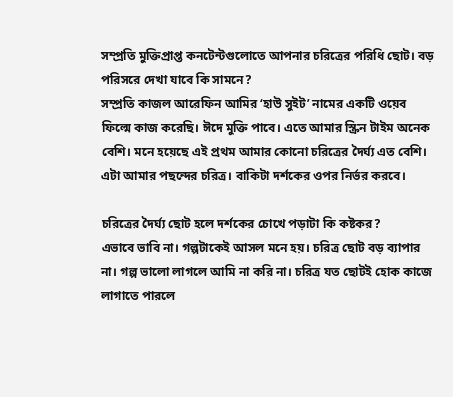সম্প্রতি মুক্তিপ্রাপ্ত কনটেন্টগুলোতে আপনার চরিত্রের পরিধি ছোট। বড় পরিসরে দেখা যাবে কি সামনে?
সম্প্রতি কাজল আরেফিন আমির ‘হাউ সুইট’ নামের একটি ওয়েব ফিল্মে কাজ করেছি। ঈদে মুক্তি পাবে। এতে আমার স্ক্রিন টাইম অনেক বেশি। মনে হয়েছে এই প্রথম আমার কোনো চরিত্রের দৈর্ঘ্য এত বেশি। এটা আমার পছন্দের চরিত্র। বাকিটা দর্শকের ওপর নির্ভর করবে।

চরিত্রের দৈর্ঘ্য ছোট হলে দর্শকের চোখে পড়াটা কি কষ্টকর?
এভাবে ভাবি না। গল্পটাকেই আসল মনে হয়। চরিত্র ছোট বড় ব্যাপার না। গল্প ভালো লাগলে আমি না করি না। চরিত্র যত ছোটই হোক কাজে লাগাতে পারলে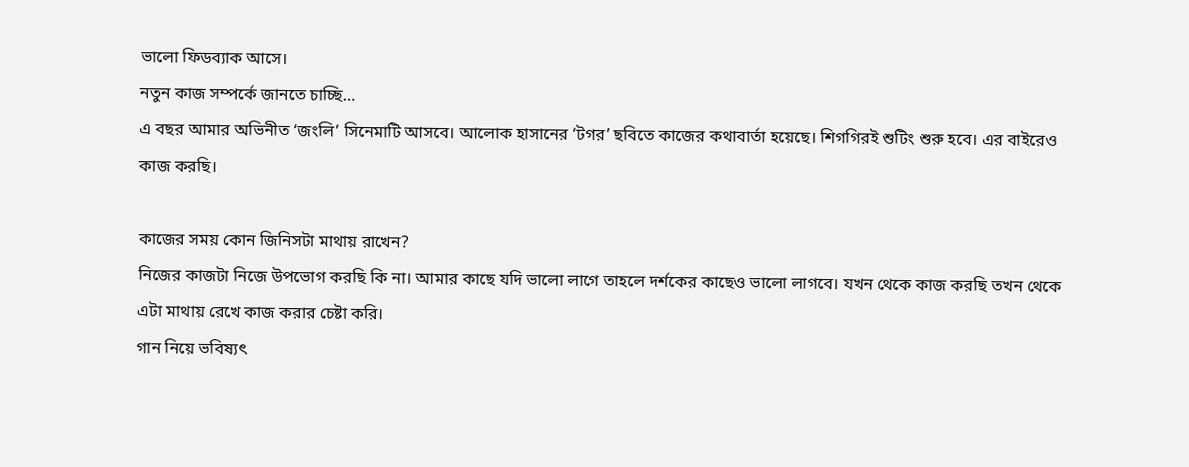ভালো ফিডব্যাক আসে।
নতুন কাজ সম্পর্কে জানতে চাচ্ছি…
এ বছর আমার অভিনীত ‘জংলি’ সিনেমাটি আসবে। আলোক হাসানের ‘টগর’ ছবিতে কাজের কথাবার্তা হয়েছে। শিগগিরই শুটিং শুরু হবে। এর বাইরেও কাজ করছি।

কাজের সময় কোন জিনিসটা মাথায় রাখেন?
নিজের কাজটা নিজে উপভোগ করছি কি না। আমার কাছে যদি ভালো লাগে তাহলে দর্শকের কাছেও ভালো লাগবে। যখন থেকে কাজ করছি তখন থেকে এটা মাথায় রেখে কাজ করার চেষ্টা করি।
গান নিয়ে ভবিষ্যৎ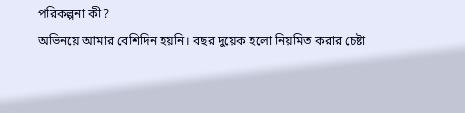পরিকল্পনা কী?
অভিনয়ে আমার বেশিদিন হয়নি। বছর দুয়েক হলো নিয়মিত করার চেষ্টা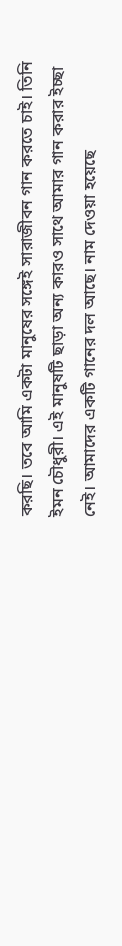করছি। তবে আমি একটা মানুষের সঙ্গেই সারাজীবন গান করতে চাই। তিনি ইমন চৌধুরী। এই মানুষটি ছাড়া অন্য কারও সাথে আমার গান করার ইচ্ছা নেই। আমাদের একটি গানের দল আছে। নাম দেওয়া হয়েছে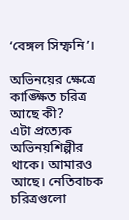‘বেঙ্গল সিম্ফনি’।

অভিনয়ের ক্ষেত্রে কাঙ্ক্ষিত চরিত্র আছে কী?
এটা প্রত্যেক অভিনয়শিল্পীর থাকে। আমারও আছে। নেতিবাচক চরিত্রগুলো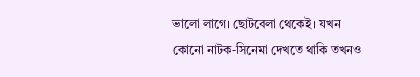ভালো লাগে। ছোটবেলা থেকেই। যখন কোনো নাটক-সিনেমা দেখতে থাকি তখনও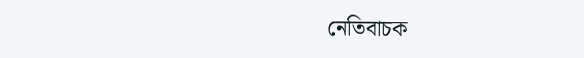নেতিবাচক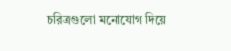চরিত্রগুলো মনোযোগ দিয়ে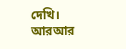দেখি।
আরআর